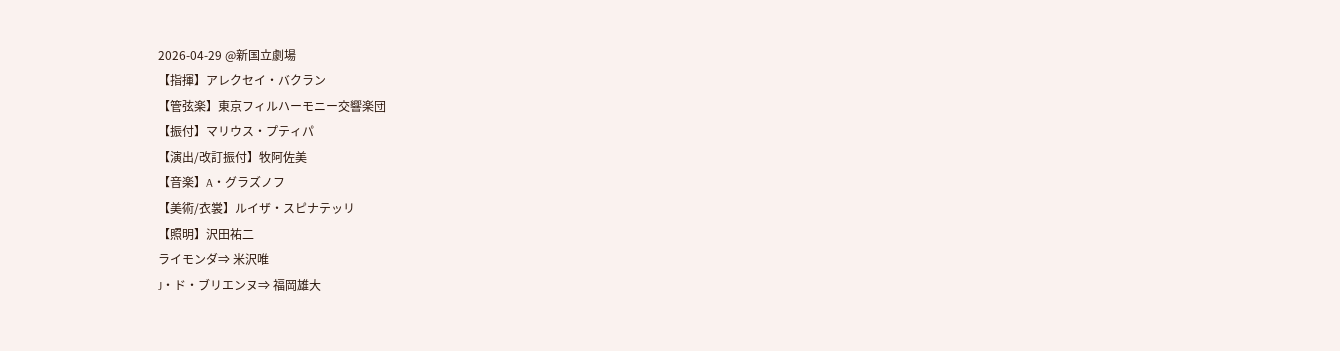2026-04-29 @新国立劇場
【指揮】アレクセイ・バクラン
【管弦楽】東京フィルハーモニー交響楽団
【振付】マリウス・プティパ
【演出/改訂振付】牧阿佐美
【音楽】A・グラズノフ
【美術/衣裳】ルイザ・スピナテッリ
【照明】沢田祐二
ライモンダ⇒ 米沢唯
J・ド・ブリエンヌ⇒ 福岡雄大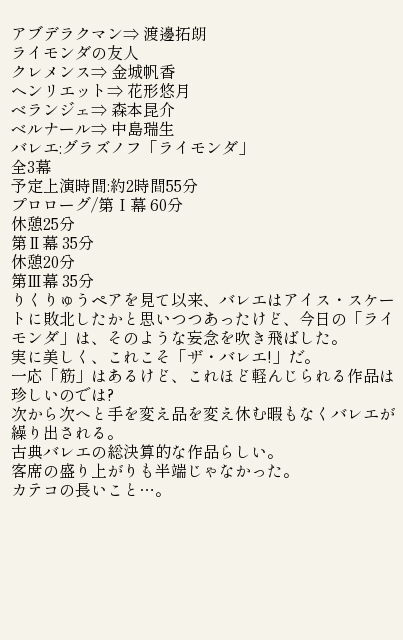アブデラクマン⇒ 渡邊拓朗
ライモンダの友人
クレメンス⇒ 金城帆香
ヘンリエット⇒ 花形悠月
ベランジェ⇒ 森本昆介
ベルナール⇒ 中島瑞生
バレエ:グラズノフ「ライモンダ」
全3幕
予定上演時間:約2時間55分
プロローグ/第Ⅰ幕 60分
休憩25分
第Ⅱ幕 35分
休憩20分
第Ⅲ幕 35分
りくりゅうペアを見て以来、バレエはアイス・スケートに敗北したかと思いつつあったけど、今日の「ライモンダ」は、そのような妄念を吹き飛ばした。
実に美しく、これこそ「ザ・バレエ!」だ。
一応「筋」はあるけど、これほど軽んじられる作品は珍しいのでは?
次から次へと手を変え品を変え休む暇もなくバレエが繰り出される。
古典バレエの総決算的な作品らしい。
客席の盛り上がりも半端じゃなかった。
カテコの長いこと…。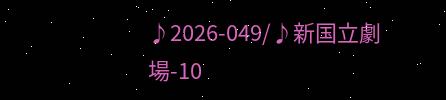♪2026-049/♪新国立劇場-10